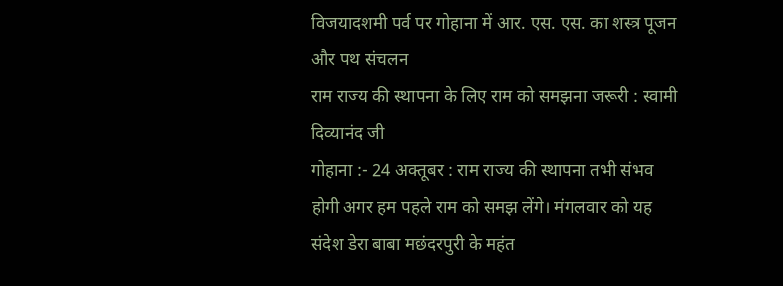विजयादशमी पर्व पर गोहाना में आर. एस. एस. का शस्त्र पूजन और पथ संचलन
राम राज्य की स्थापना के लिए राम को समझना जरूरी : स्वामी दिव्यानंद जी
गोहाना :- 24 अक्तूबर : राम राज्य की स्थापना तभी संभव होगी अगर हम पहले राम को समझ लेंगे। मंगलवार को यह संदेश डेरा बाबा मछंदरपुरी के महंत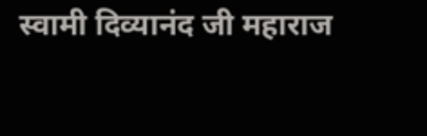स्वामी दिव्यानंद जी महाराज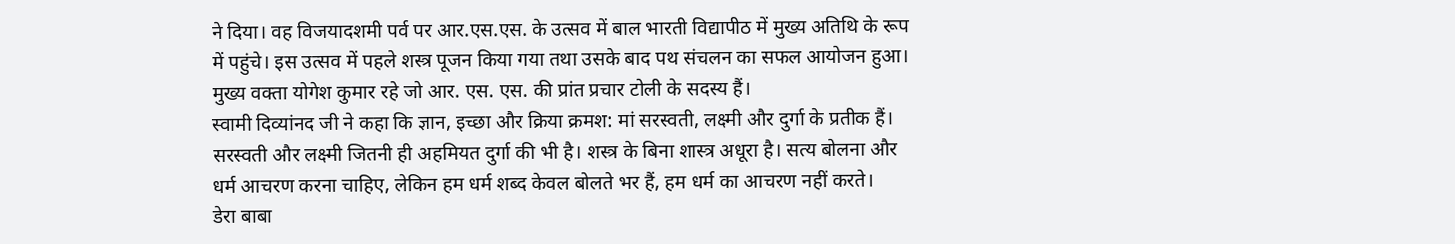ने दिया। वह विजयादशमी पर्व पर आर.एस.एस. के उत्सव में बाल भारती विद्यापीठ में मुख्य अतिथि के रूप में पहुंचे। इस उत्सव में पहले शस्त्र पूजन किया गया तथा उसके बाद पथ संचलन का सफल आयोजन हुआ। मुख्य वक्ता योगेश कुमार रहे जो आर. एस. एस. की प्रांत प्रचार टोली के सदस्य हैं।
स्वामी दिव्यांनद जी ने कहा कि ज्ञान, इच्छा और क्रिया क्रमश: मां सरस्वती, लक्ष्मी और दुर्गा के प्रतीक हैं। सरस्वती और लक्ष्मी जितनी ही अहमियत दुर्गा की भी है। शस्त्र के बिना शास्त्र अधूरा है। सत्य बोलना और धर्म आचरण करना चाहिए, लेकिन हम धर्म शब्द केवल बोलते भर हैं, हम धर्म का आचरण नहीं करते।
डेरा बाबा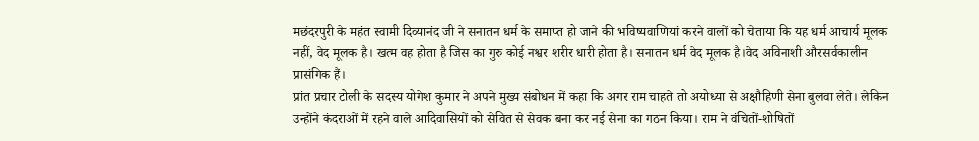मछंदरपुरी के महंत स्वामी दिव्यानंद जी ने सनातन धर्म के समाप्त हो जाने की भविष्यवाणियां करने वालों को चेताया कि यह धर्म आचार्य मूलक नहीं, वेद मूलक है। खत्म वह होता है जिस का गुरु कोई नश्वर शरीर धारी होता है। सनातन धर्म वेद मूलक है।वेद अविनाशी औरसर्वकालीन प्रासंगिक हैं।
प्रांत प्रचार टोली के सदस्य योगेश कुमार ने अपने मुख्य संबोधन में कहा कि अगर राम चाहते तो अयोध्या से अक्षौहिणी सेना बुलवा लेते। लेकिन उन्होंने कंदराओं में रहने वाले आदिवासियों को सेवित से सेवक बना कर नई सेना का गठन किया। राम ने वंचितों-शोषितों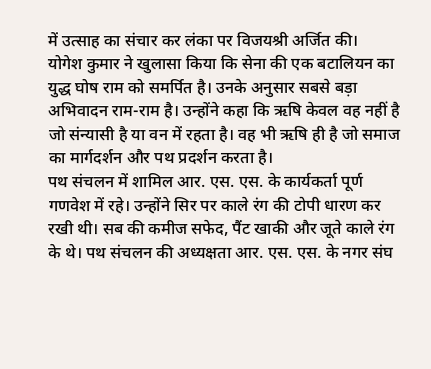में उत्साह का संचार कर लंका पर विजयश्री अर्जित की।
योगेश कुमार ने खुलासा किया कि सेना की एक बटालियन का युद्ध घोष राम को समर्पित है। उनके अनुसार सबसे बड़ा अभिवादन राम-राम है। उन्होंने कहा कि ऋषि केवल वह नहीं है जो संन्यासी है या वन में रहता है। वह भी ऋषि ही है जो समाज का मार्गदर्शन और पथ प्रदर्शन करता है।
पथ संचलन में शामिल आर. एस. एस. के कार्यकर्ता पूर्ण गणवेश में रहे। उन्होंने सिर पर काले रंग की टोपी धारण कर रखी थी। सब की कमीज सफेद, पैंट खाकी और जूते काले रंग के थे। पथ संचलन की अध्यक्षता आर. एस. एस. के नगर संघ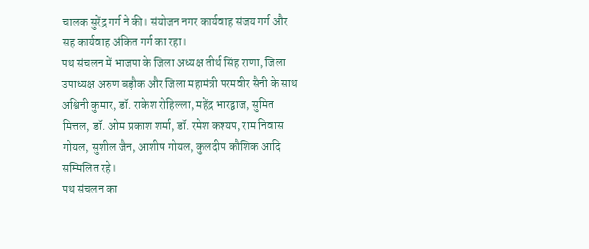चालक सुरेंद्र गर्ग ने की। संयोजन नगर कार्यवाह संजय गर्ग और सह कार्यवाह अंकित गर्ग का रहा।
पथ संचलन में भाजपा के जिला अध्यक्ष तीर्थ सिंह राणा, जिला उपाध्यक्ष अरुण बड़ौक और जिला महामंत्री परमवीर सैनी के साथ अश्विनी कुमार, डॉ. राकेश रोहिल्ला, महेंद्र भारद्वाज, सुमित मित्तल, डॉ. ओम प्रकाश शर्मा, डॉ. रमेश कश्यप, राम निवास गोयल, सुशील जैन, आशीष गोयल, कुलदीप कौशिक आदि सम्मिलित रहे।
पथ संचलन का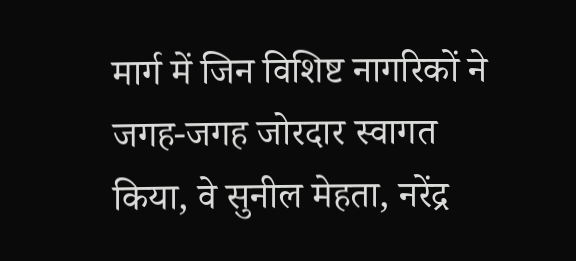मार्ग में जिन विशिष्ट नागरिकों ने जगह-जगह जोरदार स्वागत किया, वे सुनील मेहता, नरेंद्र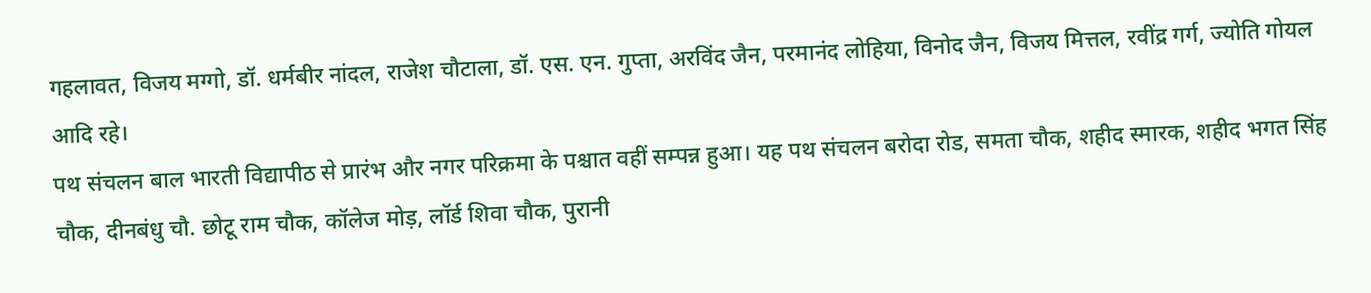गहलावत, विजय मग्गो, डॉ. धर्मबीर नांदल, राजेश चौटाला, डॉ. एस. एन. गुप्ता, अरविंद जैन, परमानंद लोहिया, विनोद जैन, विजय मित्तल, रवींद्र गर्ग, ज्योति गोयल आदि रहे।
पथ संचलन बाल भारती विद्यापीठ से प्रारंभ और नगर परिक्रमा के पश्चात वहीं सम्पन्न हुआ। यह पथ संचलन बरोदा रोड, समता चौक, शहीद स्मारक, शहीद भगत सिंह चौक, दीनबंधु चौ. छोटू राम चौक, कॉलेज मोड़, लॉर्ड शिवा चौक, पुरानी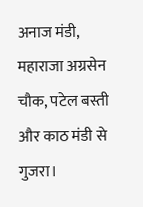अनाज मंडी, महाराजा अग्रसेन चौक, पटेल बस्ती और काठ मंडी से गुजरा।